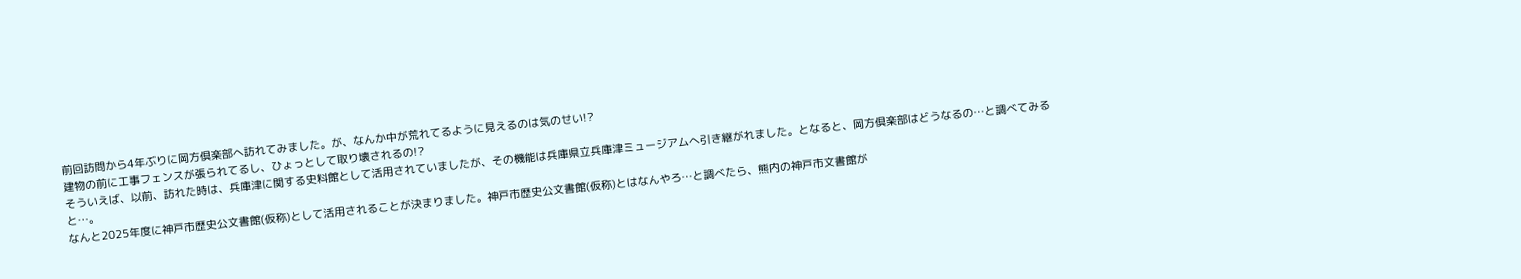前回訪問から4年ぶりに岡方倶楽部へ訪れてみました。が、なんか中が荒れてるように見えるのは気のせい!?
建物の前に工事フェンスが張られてるし、ひょっとして取り壊されるの!?
そういえば、以前、訪れた時は、兵庫津に関する史料館として活用されていましたが、その機能は兵庫県立兵庫津ミュージアムへ引き継がれました。となると、岡方倶楽部はどうなるの…と調べてみると…。
なんと2025年度に神戸市歴史公文書館(仮称)として活用されることが決まりました。神戸市歴史公文書館(仮称)とはなんやろ…と調べたら、熊内の神戸市文書館が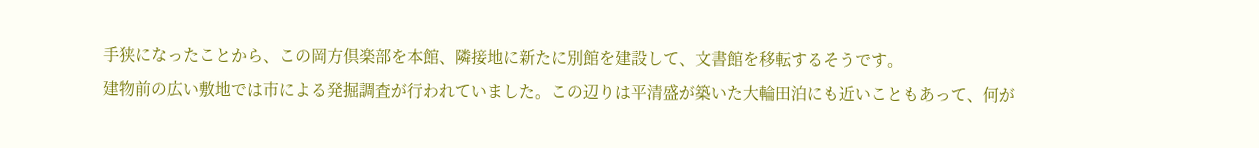手狭になったことから、この岡方倶楽部を本館、隣接地に新たに別館を建設して、文書館を移転するそうです。
建物前の広い敷地では市による発掘調査が行われていました。この辺りは平清盛が築いた大輪田泊にも近いこともあって、何が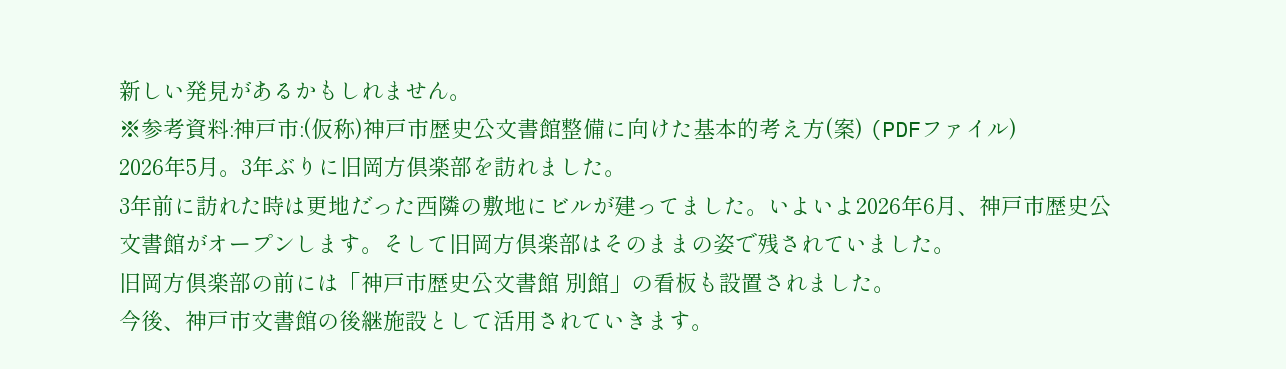新しい発見があるかもしれません。
※参考資料:神戸市:(仮称)神戸市歴史公文書館整備に向けた基本的考え方(案) (PDFファイル)
2026年5月。3年ぶりに旧岡方倶楽部を訪れました。
3年前に訪れた時は更地だった西隣の敷地にビルが建ってました。いよいよ2026年6月、神戸市歴史公文書館がオープンします。そして旧岡方倶楽部はそのままの姿で残されていました。
旧岡方倶楽部の前には「神戸市歴史公文書館 別館」の看板も設置されました。
今後、神戸市文書館の後継施設として活用されていきます。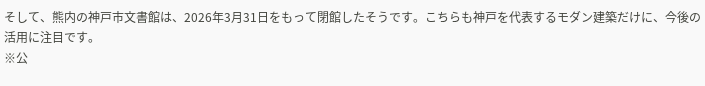そして、熊内の神戸市文書館は、2026年3月31日をもって閉館したそうです。こちらも神戸を代表するモダン建築だけに、今後の活用に注目です。
※公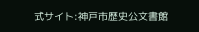式サイト:神戸市歴史公文書館